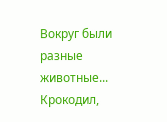Вокруг были разные животные... Крокодил,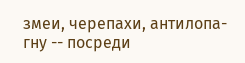змеи, черепахи, антилопа-гну -- посреди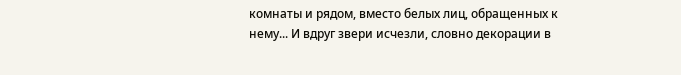комнаты и рядом, вместо белых лиц, обращенных к нему... И вдруг звери исчезли, словно декорации в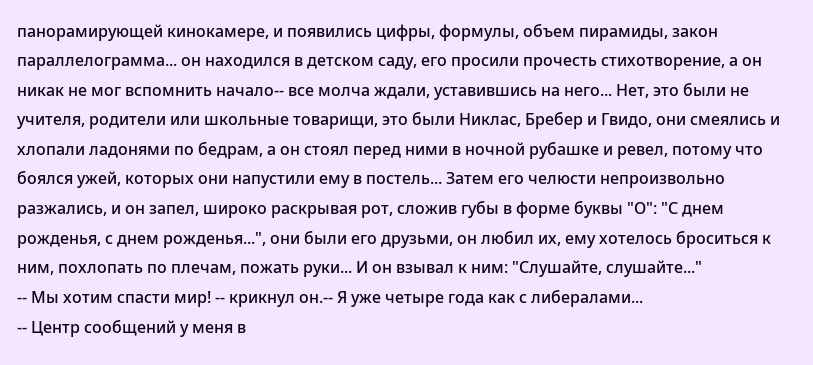панорамирующей кинокамере, и появились цифры, формулы, объем пирамиды, закон параллелограмма... он находился в детском саду, его просили прочесть стихотворение, а он никак не мог вспомнить начало-- все молча ждали, уставившись на него... Нет, это были не учителя, родители или школьные товарищи, это были Никлас, Бребер и Гвидо, они смеялись и хлопали ладонями по бедрам, а он стоял перед ними в ночной рубашке и ревел, потому что боялся ужей, которых они напустили ему в постель... Затем его челюсти непроизвольно разжались, и он запел, широко раскрывая рот, сложив губы в форме буквы "О": "С днем рожденья, с днем рожденья...", они были его друзьми, он любил их, ему хотелось броситься к ним, похлопать по плечам, пожать руки... И он взывал к ним: "Слушайте, слушайте..."
-- Мы хотим спасти мир! -- крикнул он.-- Я уже четыре года как с либералами...
-- Центр сообщений у меня в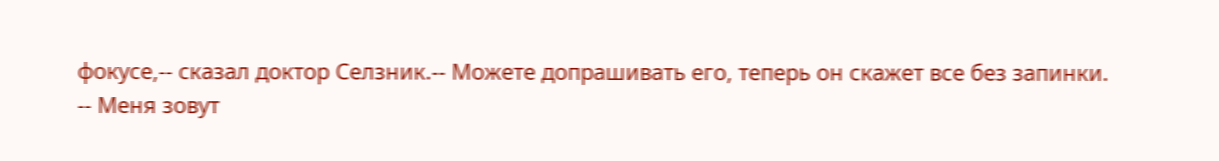фокусе,-- сказал доктор Селзник.-- Можете допрашивать его, теперь он скажет все без запинки.
-- Меня зовут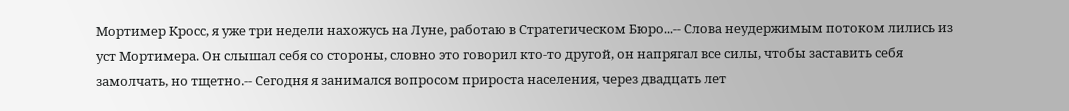Мортимер Кросс, я уже три недели нахожусь на Луне, работаю в Стратегическом Бюро...-- Слова неудержимым потоком лились из уст Мортимера. Он слышал себя со стороны, словно это говорил кто-то другой, он напрягал все силы, чтобы заставить себя замолчать, но тщетно.-- Сегодня я занимался вопросом прироста населения, через двадцать лет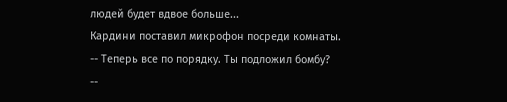людей будет вдвое больше...
Кардини поставил микрофон посреди комнаты.
-- Теперь все по порядку. Ты подложил бомбу?
--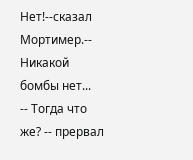Нет!--сказал Мортимер.-- Никакой бомбы нет...
-- Тогда что же? -- прервал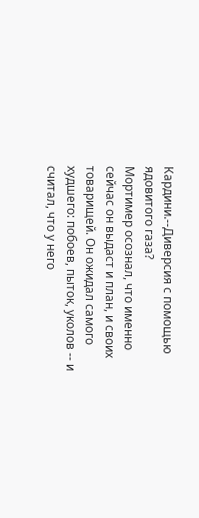Кардини.--Диверсия с помощью ядовитого газа?
Мортимер осознал, что именно сейчас он выдаст и план, и своих товарищей. Он ожидал самого худшего: побоев, пыток, уколов -- и считал, что у него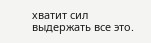хватит сил выдержать все это.